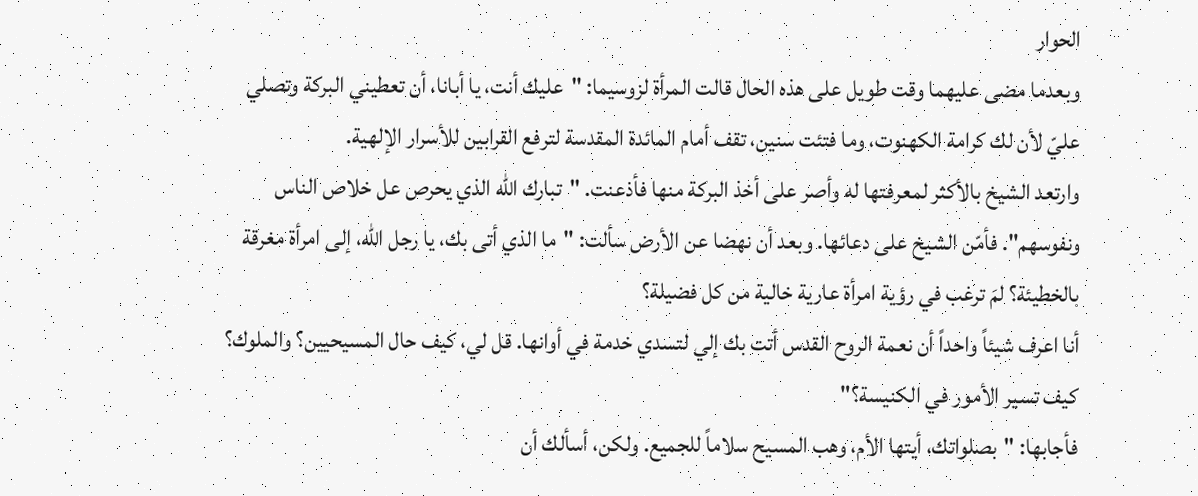الحوار
وبعدما مضى عليهما وقت طويل على هذه الحال قالت المرأة لزوسيما: "عليك أنت، يا أبانا، أن تعطيني البركة وتصلي عليّ لأن لك كرامة الكهنوت، وما فتئت سنين، تقف أمام المائدة المقدسة لترفع القرابين للأسرار الإلهية.
وارتعد الشيخ بالأكثر لمعرفتها له وأصر على أخذ البركة منها فأذعنت. "تبارك الله الذي يحرص عل خلاص الناس ونفوسهم". فأمّن الشيخ على دعائها. وبعد أن نهضا عن الأرض سألت: "ما الذي أتى بك، يا رجل الله، إلى امرأة مغرقة بالخطيئة؟ لمَ ترغب في رؤية امرأة عارية خالية من كل فضيلة؟
أنا اعرف شيئاً واحداً أن نعمة الروح القدس أتت بك إلي لتسدي خدمة في أوانها. قل لي، كيف حال المسيحيين؟ والملوك؟ كيف تسير الأمور في الكنيسة؟"
فأجابها: "بصلواتك، أيتها الأم، وهب المسيح سلاماً للجميع. ولكن، أسألك أن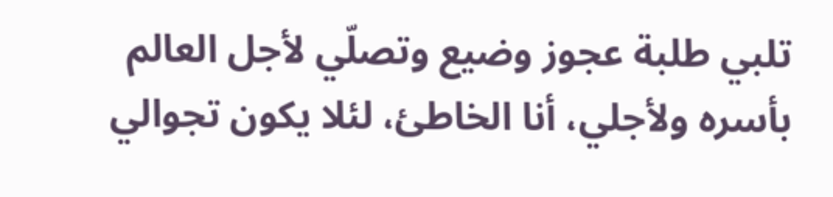تلبي طلبة عجوز وضيع وتصلّي لأجل العالم بأسره ولأجلي، أنا الخاطئ، لئلا يكون تجوالي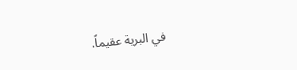في البرية عقيماً.